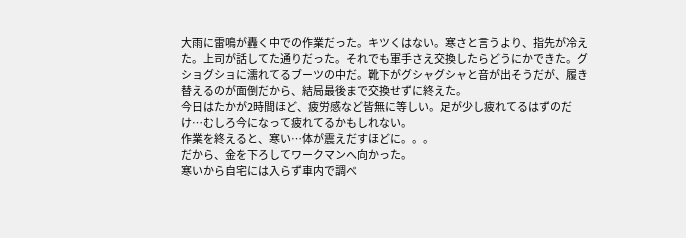大雨に雷鳴が轟く中での作業だった。キツくはない。寒さと言うより、指先が冷えた。上司が話してた通りだった。それでも軍手さえ交換したらどうにかできた。グショグショに濡れてるブーツの中だ。靴下がグシャグシャと音が出そうだが、履き替えるのが面倒だから、結局最後まで交換せずに終えた。
今日はたかが2時間ほど、疲労感など皆無に等しい。足が少し疲れてるはずのだけ…むしろ今になって疲れてるかもしれない。
作業を終えると、寒い…体が震えだすほどに。。。
だから、金を下ろしてワークマンへ向かった。
寒いから自宅には入らず車内で調べ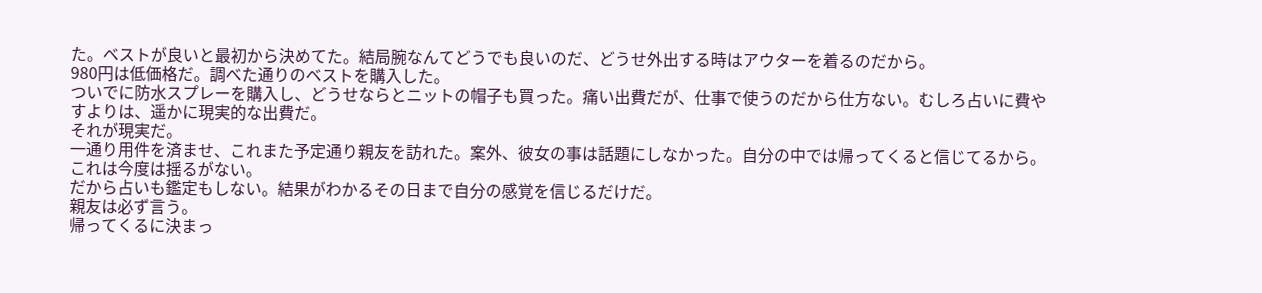た。ベストが良いと最初から決めてた。結局腕なんてどうでも良いのだ、どうせ外出する時はアウターを着るのだから。
980円は低価格だ。調べた通りのベストを購入した。
ついでに防水スプレーを購入し、どうせならとニットの帽子も買った。痛い出費だが、仕事で使うのだから仕方ない。むしろ占いに費やすよりは、遥かに現実的な出費だ。
それが現実だ。
一通り用件を済ませ、これまた予定通り親友を訪れた。案外、彼女の事は話題にしなかった。自分の中では帰ってくると信じてるから。
これは今度は揺るがない。
だから占いも鑑定もしない。結果がわかるその日まで自分の感覚を信じるだけだ。
親友は必ず言う。
帰ってくるに決まっ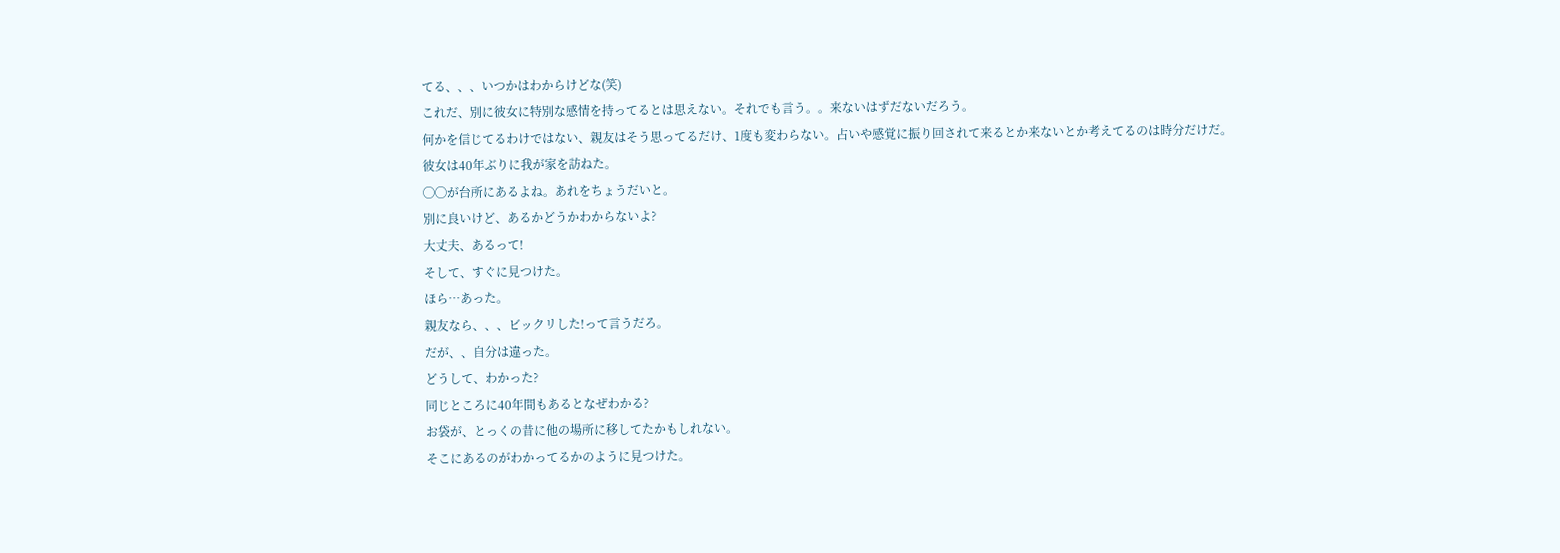てる、、、いつかはわからけどな(笑)
これだ、別に彼女に特別な感情を持ってるとは思えない。それでも言う。。来ないはずだないだろう。
何かを信じてるわけではない、親友はそう思ってるだけ、1度も変わらない。占いや感覚に振り回されて来るとか来ないとか考えてるのは時分だけだ。
彼女は40年ぶりに我が家を訪ねた。
◯◯が台所にあるよね。あれをちょうだいと。
別に良いけど、あるかどうかわからないよ?
大丈夫、あるって!
そして、すぐに見つけた。
ほら…あった。
親友なら、、、ビックリした!って言うだろ。
だが、、自分は違った。
どうして、わかった?
同じところに40年間もあるとなぜわかる?
お袋が、とっくの昔に他の場所に移してたかもしれない。
そこにあるのがわかってるかのように見つけた。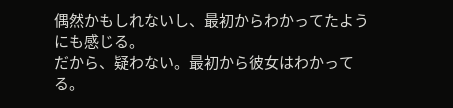偶然かもしれないし、最初からわかってたようにも感じる。
だから、疑わない。最初から彼女はわかってる。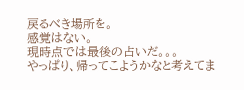戻るべき場所を。
感覚はない。
現時点では最後の占いだ。。。
やっぱり、帰ってこようかなと考えてま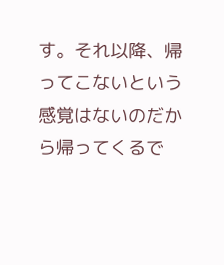す。それ以降、帰ってこないという感覚はないのだから帰ってくるで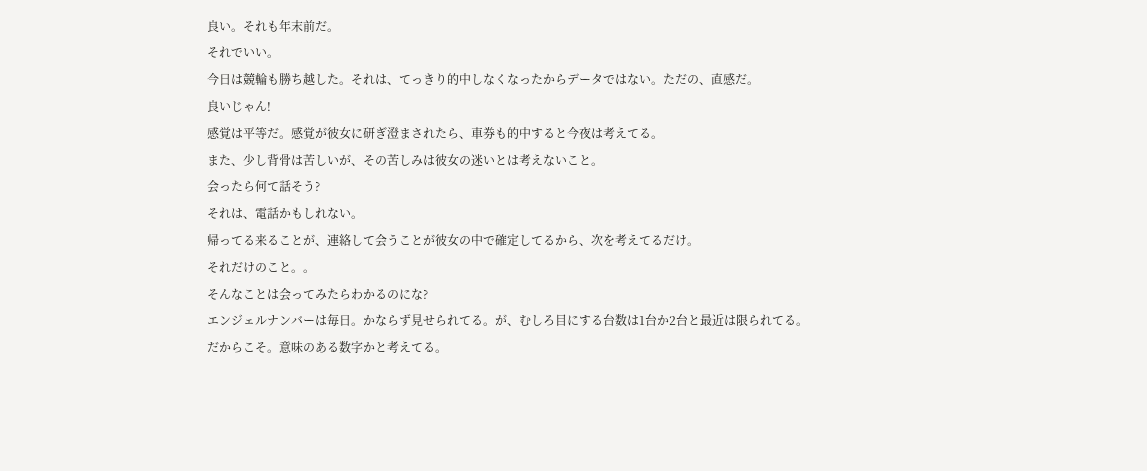良い。それも年末前だ。
それでいい。
今日は競輪も勝ち越した。それは、てっきり的中しなくなったからデータではない。ただの、直感だ。
良いじゃん!
感覚は平等だ。感覚が彼女に研ぎ澄まされたら、車券も的中すると今夜は考えてる。
また、少し背骨は苦しいが、その苦しみは彼女の迷いとは考えないこと。
会ったら何て話そう?
それは、電話かもしれない。
帰ってる来ることが、連絡して会うことが彼女の中で確定してるから、次を考えてるだけ。
それだけのこと。。
そんなことは会ってみたらわかるのにな?
エンジェルナンバーは毎日。かならず見せられてる。が、むしろ目にする台数は1台か2台と最近は限られてる。
だからこそ。意味のある数字かと考えてる。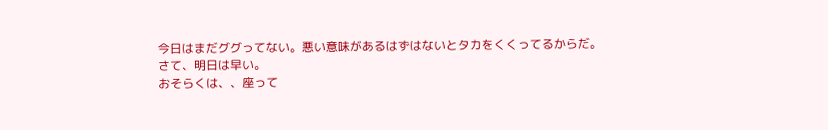今日はまだググってない。悪い意味があるはずはないとタカをくくってるからだ。
さて、明日は早い。
おそらくは、、座って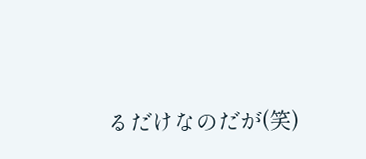るだけなのだが(笑)